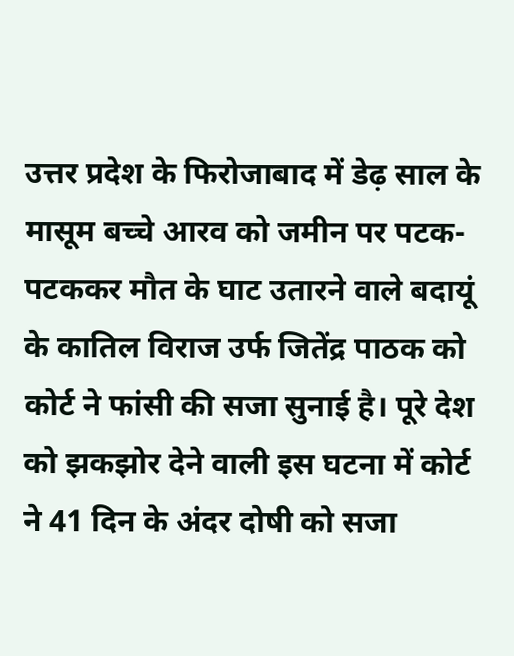उत्तर प्रदेश के फिरोजाबाद में डेढ़ साल के मासूम बच्चे आरव को जमीन पर पटक-पटककर मौत के घाट उतारने वाले बदायूं के कातिल विराज उर्फ जितेंद्र पाठक को कोर्ट ने फांसी की सजा सुनाई है। पूरे देश को झकझोर देने वाली इस घटना में कोर्ट ने 41 दिन के अंदर दोषी को सजा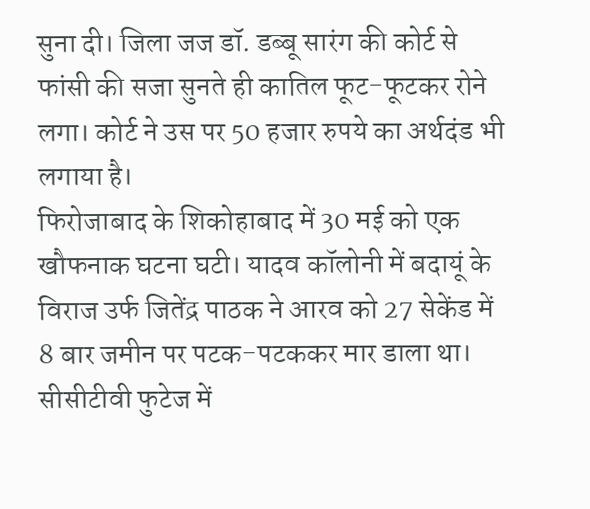सुना दी। जिला जज डॉ. डब्बू सारंग की कोर्ट से फांसी की सजा सुनते ही कातिल फूट-फूटकर रोने लगा। कोर्ट ने उस पर 50 हजार रुपये का अर्थदंड भी लगाया है।
फिरोजाबाद के शिकोहाबाद में 30 मई को एक खौफनाक घटना घटी। यादव कॉलोनी में बदायूं के विराज उर्फ जितेंद्र पाठक ने आरव को 27 सेकेंड में 8 बार जमीन पर पटक-पटककर मार डाला था। सीसीटीवी फुटेज में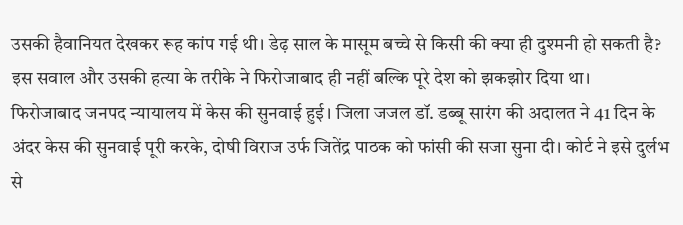उसकी हैवानियत देखकर रूह कांप गई थी। डेढ़ साल के मासूम बच्चे से किसी की क्या ही दुश्मनी हो सकती है? इस सवाल और उसकी हत्या के तरीके ने फिरोजाबाद ही नहीं बल्कि पूरे देश को झकझोर दिया था।
फिरोजाबाद जनपद न्यायालय में केस की सुनवाई हुई। जिला जजल डॉ. डब्बू सारंग की अदालत ने 41 दिन के अंदर केस की सुनवाई पूरी करके, दोषी विराज उर्फ जितेंद्र पाठक को फांसी की सजा सुना दी। कोर्ट ने इसे दुर्लभ से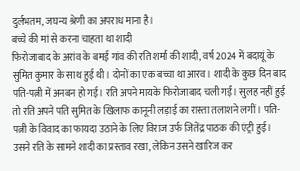दुर्लभतम, जघन्य श्रेणी का अपराध माना है।
बच्चे की मां से करना चाहता था शादी
फिरोजाबाद के अरांव के बमई गांव की रति शर्मा की शादी, वर्ष 2024 में बदायूं के सुमित कुमार के साथ हुई थी। दोनों का एक बच्चा था आरव। शादी के कुछ दिन बाद पति-पत्नी में अनबन हो गई। रति अपने मायके फिरोजाबाद चली गईं। सुलह नहीं हुई तो रति अपने पति सुमित के खिलाफ कानूनी लड़ाई का रास्ता तलाशने लगीं। पति-पत्नी के विवाद का फायदा उठाने के लिए विराज उर्फ जितेंद्र पाठक की एंट्री हुई। उसने रति के सामने शादी का प्रस्ताव रखा, लेकिन उसने खारिज कर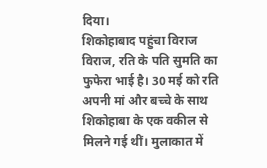दिया।
शिकोहाबाद पहुंचा विराज
विराज, रति के पति सुमति का फुफेरा भाई है। 30 मई को रति अपनी मां और बच्चे के साथ शिकोहाबा के एक वकील से मिलने गई थीं। मुलाकात में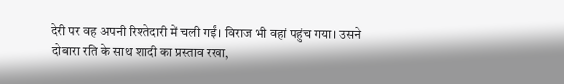देरी पर वह अपनी रिश्तेदारी में चली गईं। विराज भी वहां पहुंच गया। उसने दोबारा रति के साथ शादी का प्रस्ताव रखा,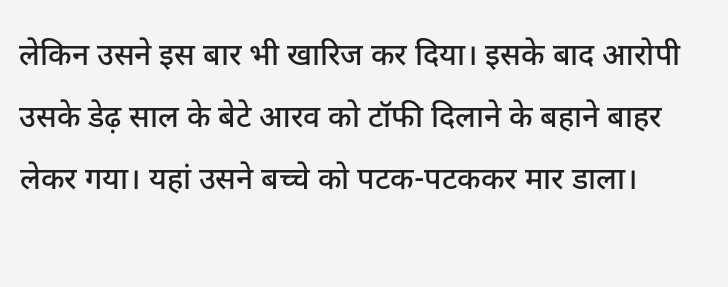लेकिन उसने इस बार भी खारिज कर दिया। इसके बाद आरोपी उसके डेढ़ साल के बेटे आरव को टॉफी दिलाने के बहाने बाहर लेकर गया। यहां उसने बच्चे को पटक-पटककर मार डाला।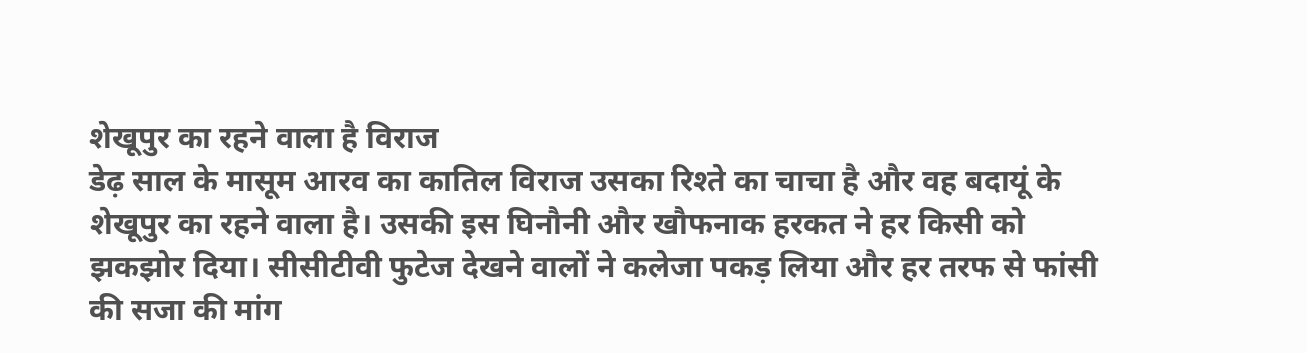शेखूपुर का रहने वाला है विराज
डेढ़ साल के मासूम आरव का कातिल विराज उसका रिश्ते का चाचा है और वह बदायूं के शेखूपुर का रहने वाला है। उसकी इस घिनौनी और खौफनाक हरकत ने हर किसी को झकझोर दिया। सीसीटीवी फुटेज देखने वालों ने कलेजा पकड़ लिया और हर तरफ से फांसी की सजा की मांग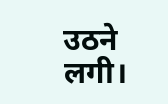उठने लगी।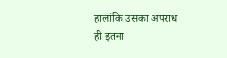हालांकि उसका अपराध ही इतना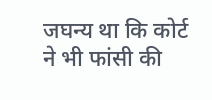जघन्य था कि कोर्ट ने भी फांसी की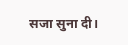सजा सुना दी।